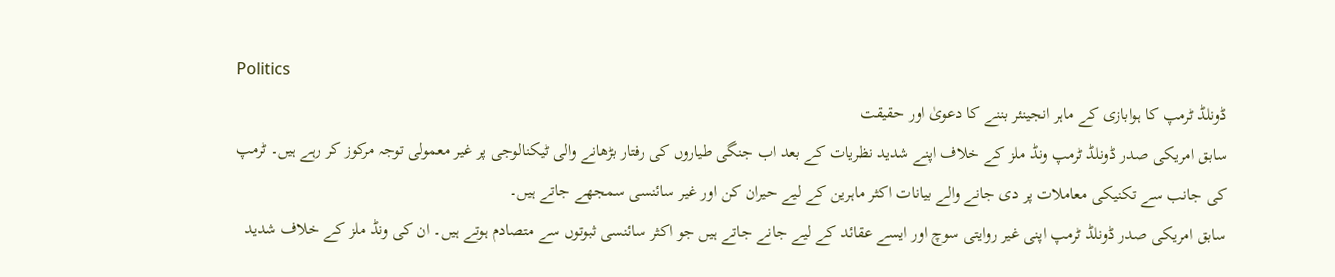Politics
ڈونلڈ ٹرمپ کا ہوابازی کے ماہر انجینئر بننے کا دعویٰ اور حقیقت
سابق امریکی صدر ڈونلڈ ٹرمپ ونڈ ملز کے خلاف اپنے شدید نظریات کے بعد اب جنگی طیاروں کی رفتار بڑھانے والی ٹیکنالوجی پر غیر معمولی توجہ مرکوز کر رہے ہیں۔ ٹرمپ کی جانب سے تکنیکی معاملات پر دی جانے والے بیانات اکثر ماہرین کے لیے حیران کن اور غیر سائنسی سمجھے جاتے ہیں۔
سابق امریکی صدر ڈونلڈ ٹرمپ اپنی غیر روایتی سوچ اور ایسے عقائد کے لیے جانے جاتے ہیں جو اکثر سائنسی ثبوتوں سے متصادم ہوتے ہیں۔ ان کی ونڈ ملز کے خلاف شدید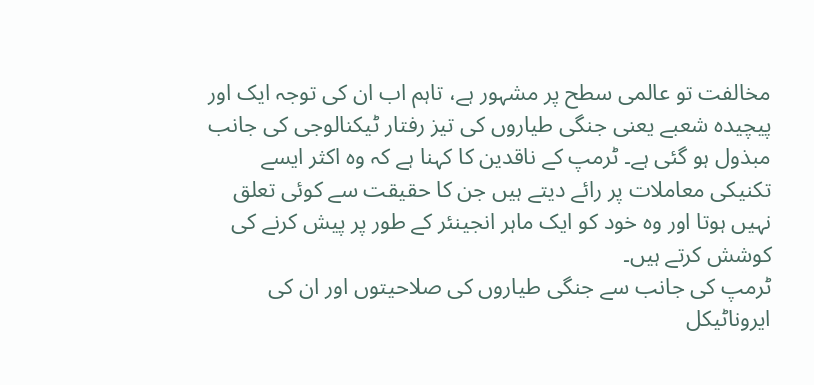مخالفت تو عالمی سطح پر مشہور ہے، تاہم اب ان کی توجہ ایک اور پیچیدہ شعبے یعنی جنگی طیاروں کی تیز رفتار ٹیکنالوجی کی جانب مبذول ہو گئی ہے۔ ٹرمپ کے ناقدین کا کہنا ہے کہ وہ اکثر ایسے تکنیکی معاملات پر رائے دیتے ہیں جن کا حقیقت سے کوئی تعلق نہیں ہوتا اور وہ خود کو ایک ماہر انجینئر کے طور پر پیش کرنے کی کوشش کرتے ہیں۔
ٹرمپ کی جانب سے جنگی طیاروں کی صلاحیتوں اور ان کی ایروناٹیکل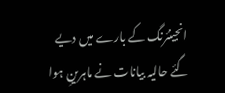انجینئرنگ کے بارے میں دیے گئے حالیہ بیانات نے ماہرینِ ہوا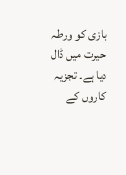بازی کو ورطہ حیرت میں ڈال دیا ہے۔ تجزیہ کاروں کے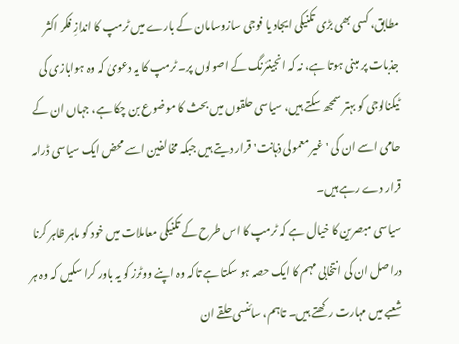مطابق، کسی بھی بڑی تکنیکی ایجاد یا فوجی سازوسامان کے بارے میں ٹرمپ کا اندازِ فکر اکثر جذبات پر مبنی ہوتا ہے، نہ کہ انجینئرنگ کے اصولوں پر۔ ٹرمپ کا یہ دعویٰ کہ وہ ہوابازی کی ٹیکنالوجی کو بہتر سمجھ سکتے ہیں، سیاسی حلقوں میں بحث کا موضوع بن چکا ہے، جہاں ان کے حامی اسے ان کی 'غیر معمولی ذہانت' قرار دیتے ہیں جبکہ مخالفین اسے محض ایک سیاسی ڈرامہ قرار دے رہے ہیں۔
سیاسی مبصرین کا خیال ہے کہ ٹرمپ کا اس طرح کے تکنیکی معاملات میں خود کو ماہر ظاہر کرنا دراصل ان کی انتخابی مہم کا ایک حصہ ہو سکتا ہے تاکہ وہ اپنے ووٹرز کو یہ باور کرا سکیں کہ وہ ہر شعبے میں مہارت رکھتے ہیں۔ تاہم، سائنسی حلقے ان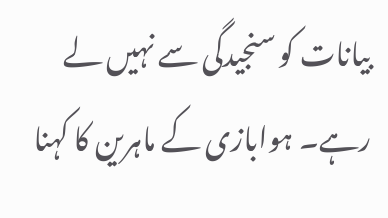بیانات کو سنجیدگی سے نہیں لے رہے۔ ہوابازی کے ماہرین کا کہنا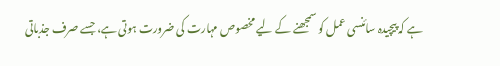ہے کہ پیچیدہ سائنسی عمل کو سمجھنے کے لیے مخصوص مہارت کی ضرورت ہوتی ہے، جسے صرف جذباتی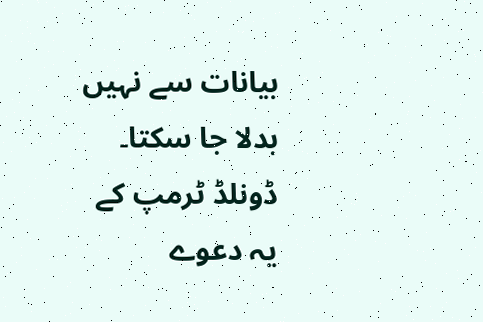بیانات سے نہیں بدلا جا سکتا۔ ڈونلڈ ٹرمپ کے یہ دعوے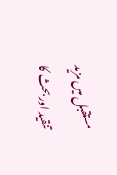مستقبل میں مزید تنقید اور بحث کا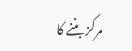مرکز بننے کا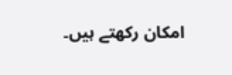امکان رکھتے ہیں۔